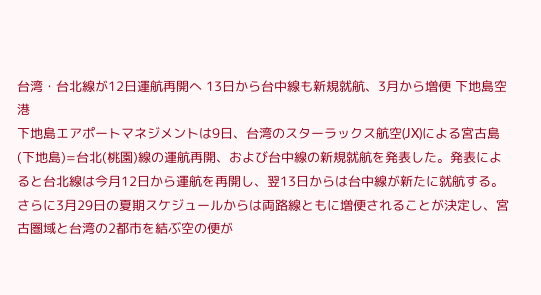台湾・台北線が12日運航再開へ 13日から台中線も新規就航、3月から増便 下地島空港
下地島エアポートマネジメントは9日、台湾のスターラックス航空(JX)による宮古島(下地島)=台北(桃園)線の運航再開、および台中線の新規就航を発表した。発表によると台北線は今月12日から運航を再開し、翌13日からは台中線が新たに就航する。さらに3月29日の夏期スケジュールからは両路線ともに増便されることが決定し、宮古圏域と台湾の2都市を結ぶ空の便が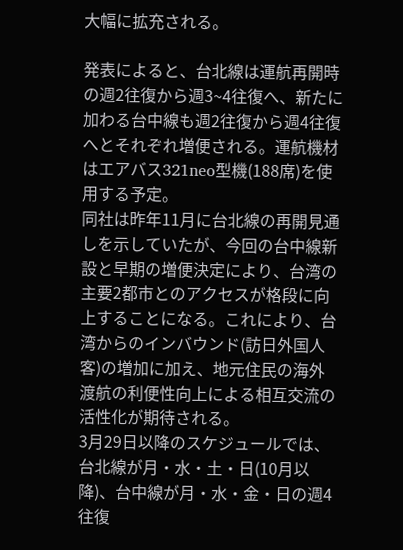大幅に拡充される。

発表によると、台北線は運航再開時の週2往復から週3~4往復へ、新たに加わる台中線も週2往復から週4往復へとそれぞれ増便される。運航機材はエアバス321neo型機(188席)を使用する予定。
同社は昨年11月に台北線の再開見通しを示していたが、今回の台中線新設と早期の増便決定により、台湾の主要2都市とのアクセスが格段に向上することになる。これにより、台湾からのインバウンド(訪日外国人客)の増加に加え、地元住民の海外渡航の利便性向上による相互交流の活性化が期待される。
3月29日以降のスケジュールでは、台北線が月・水・土・日(10月以降)、台中線が月・水・金・日の週4往復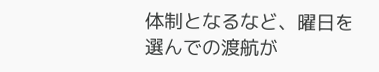体制となるなど、曜日を選んでの渡航が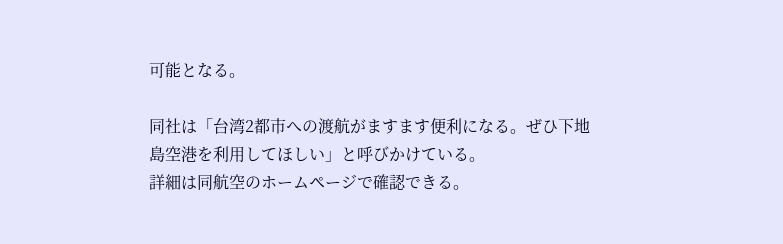可能となる。

同社は「台湾2都市への渡航がますます便利になる。ぜひ下地島空港を利用してほしい」と呼びかけている。
詳細は同航空のホームページで確認できる。